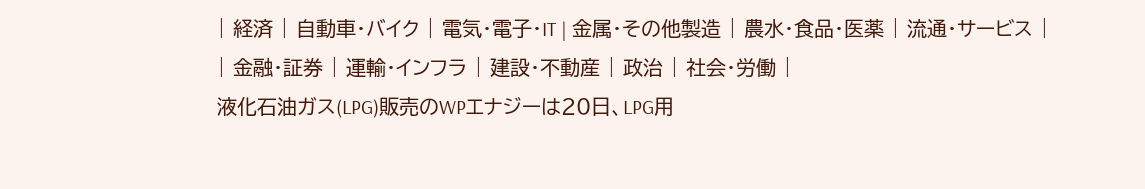| 経済 | 自動車・バイク | 電気・電子・IT | 金属・その他製造 | 農水・食品・医薬 | 流通・サービス |
| 金融・証券 | 運輸・インフラ | 建設・不動産 | 政治 | 社会・労働 |
液化石油ガス(LPG)販売のWPエナジーは20日、LPG用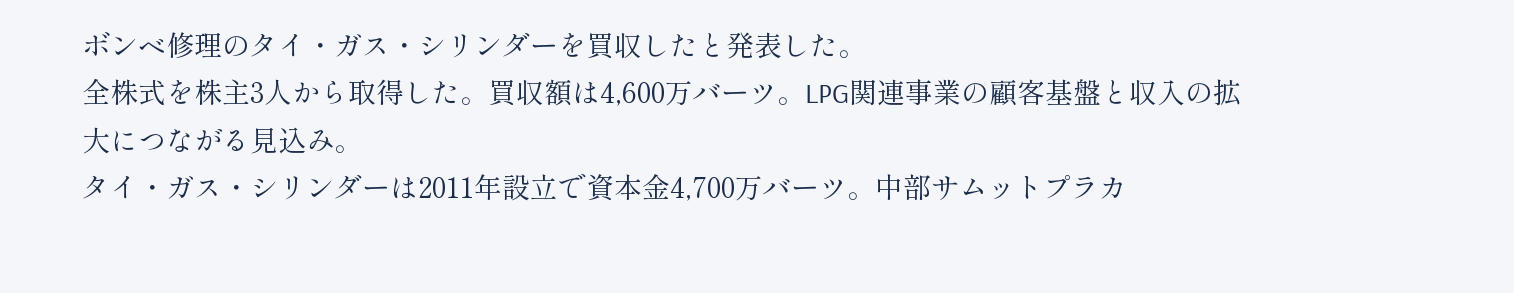ボンベ修理のタイ・ガス・シリンダーを買収したと発表した。
全株式を株主3人から取得した。買収額は4,600万バーツ。LPG関連事業の顧客基盤と収入の拡大につながる見込み。
タイ・ガス・シリンダーは2011年設立で資本金4,700万バーツ。中部サムットプラカ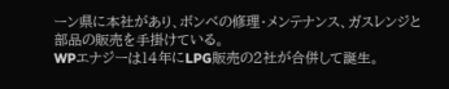ーン県に本社があり、ボンベの修理・メンテナンス、ガスレンジと部品の販売を手掛けている。
WPエナジーは14年にLPG販売の2社が合併して誕生。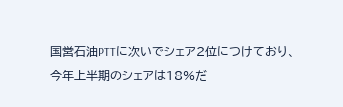国営石油PTTに次いでシェア2位につけており、今年上半期のシェアは18%だ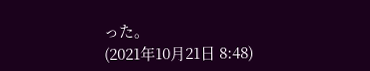った。
(2021年10月21日 8:48)